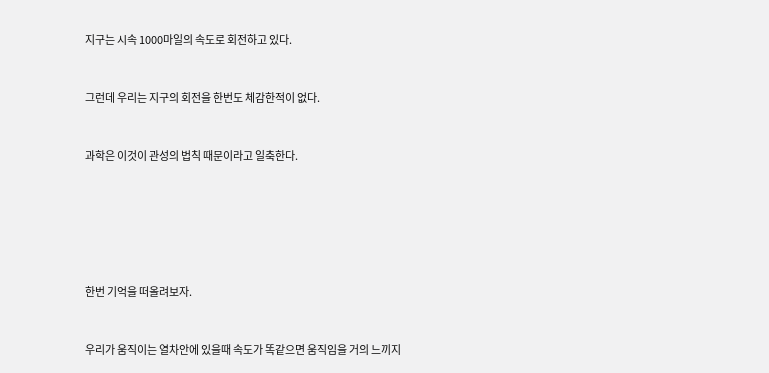지구는 시속 1000마일의 속도로 회전하고 있다.


그런데 우리는 지구의 회전을 한번도 체감한적이 없다.


과학은 이것이 관성의 법칙 때문이라고 일축한다.






한번 기억을 떠올려보자.


우리가 움직이는 열차안에 있을때 속도가 똑같으면 움직임을 거의 느끼지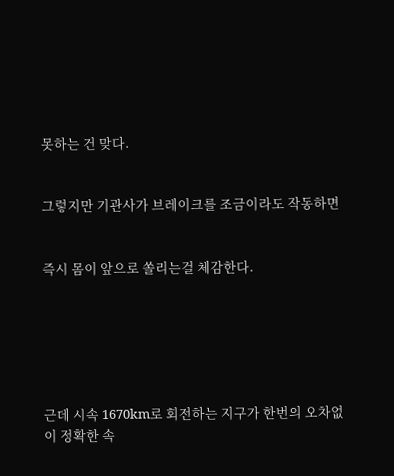못하는 건 맞다.


그렇지만 기관사가 브레이크를 조금이라도 작동하면


즉시 몸이 앞으로 쏠리는걸 체감한다.






근데 시속 1670km로 회전하는 지구가 한번의 오차없이 정확한 속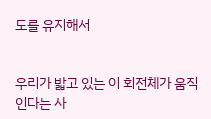도를 유지해서


우리가 밟고 있는 이 회전체가 움직인다는 사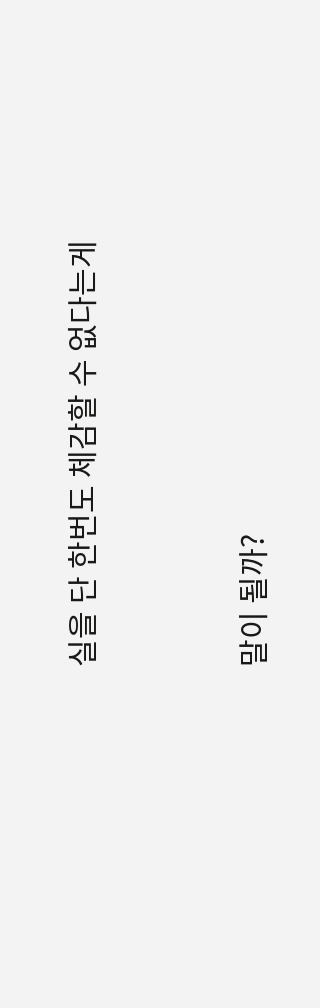실을 단 한번도 체감할 수 없다는게


말이 될까?